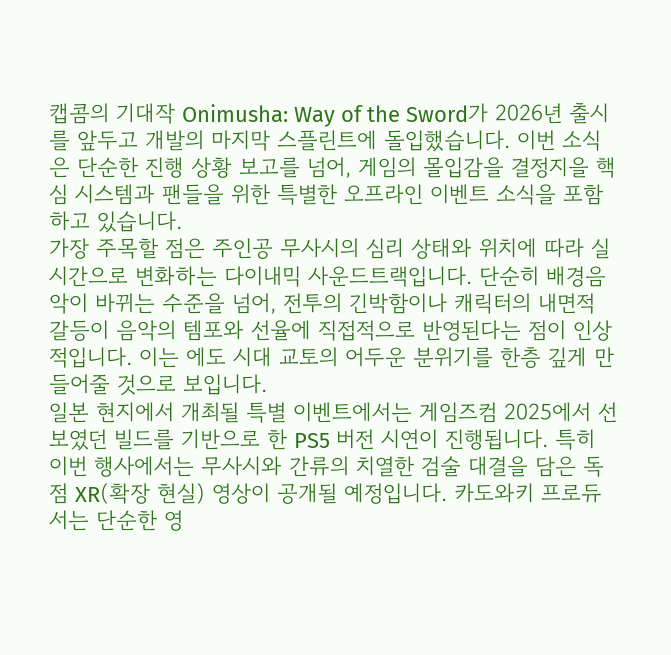캡콤의 기대작 Onimusha: Way of the Sword가 2026년 출시를 앞두고 개발의 마지막 스플린트에 돌입했습니다. 이번 소식은 단순한 진행 상황 보고를 넘어, 게임의 몰입감을 결정지을 핵심 시스템과 팬들을 위한 특별한 오프라인 이벤트 소식을 포함하고 있습니다.
가장 주목할 점은 주인공 무사시의 심리 상태와 위치에 따라 실시간으로 변화하는 다이내믹 사운드트랙입니다. 단순히 배경음악이 바뀌는 수준을 넘어, 전투의 긴박함이나 캐릭터의 내면적 갈등이 음악의 템포와 선율에 직접적으로 반영된다는 점이 인상적입니다. 이는 에도 시대 교토의 어두운 분위기를 한층 깊게 만들어줄 것으로 보입니다.
일본 현지에서 개최될 특별 이벤트에서는 게임즈컴 2025에서 선보였던 빌드를 기반으로 한 PS5 버전 시연이 진행됩니다. 특히 이번 행사에서는 무사시와 간류의 치열한 검술 대결을 담은 독점 XR(확장 현실) 영상이 공개될 예정입니다. 카도와키 프로듀서는 단순한 영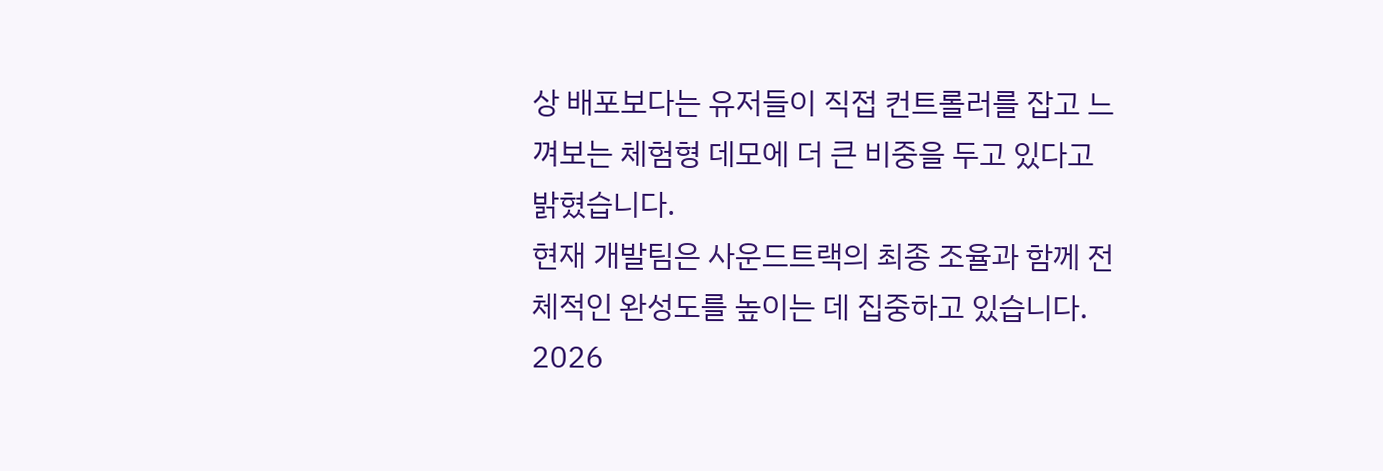상 배포보다는 유저들이 직접 컨트롤러를 잡고 느껴보는 체험형 데모에 더 큰 비중을 두고 있다고 밝혔습니다.
현재 개발팀은 사운드트랙의 최종 조율과 함께 전체적인 완성도를 높이는 데 집중하고 있습니다. 2026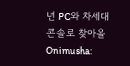년 PC와 차세대 콘솔로 찾아올 Onimusha: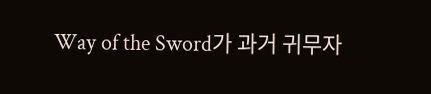Way of the Sword가 과거 귀무자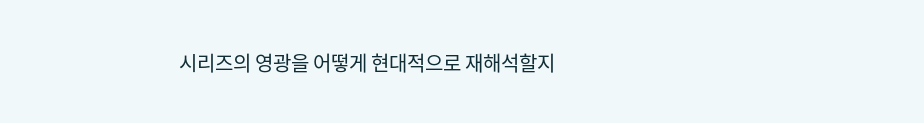시리즈의 영광을 어떻게 현대적으로 재해석할지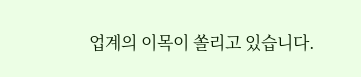업계의 이목이 쏠리고 있습니다.